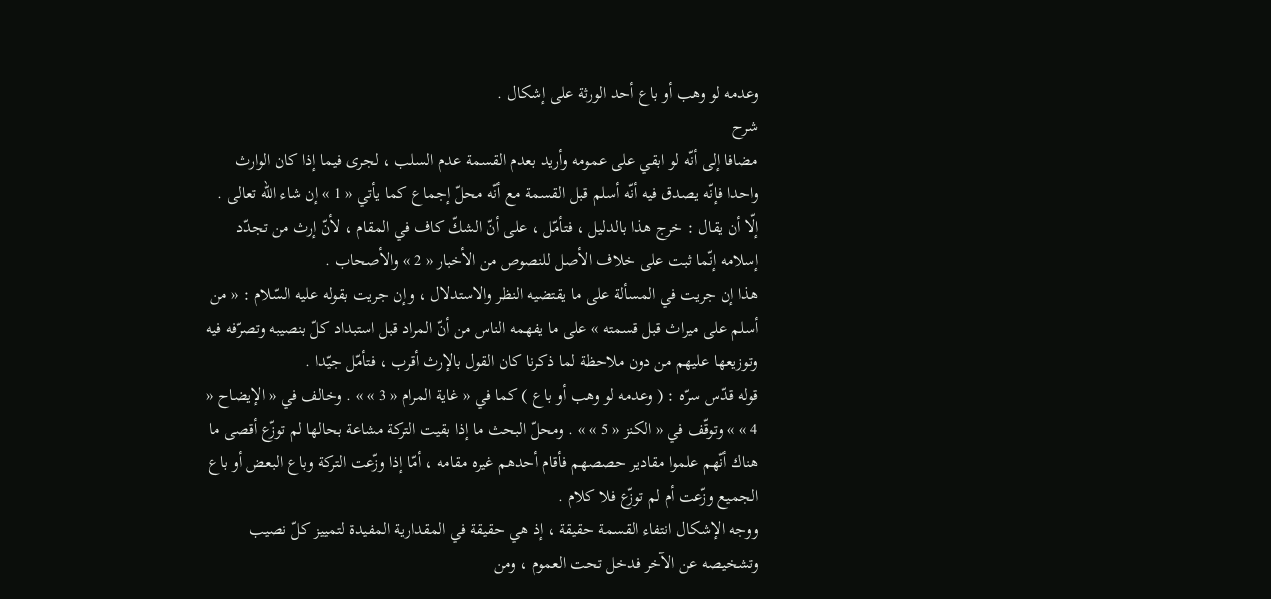وعدمه لو وهب أو باع أحد الورثة على إشكال .
شرح
مضافا إلى أنّه لو ابقي على عمومه وأريد بعدم القسمة عدم السلب ، لجرى فيما إذا كان الوارث واحدا فإنّه يصدق فيه أنّه أسلم قبل القسمة مع أنّه محلّ إجماع كما يأتي « 1 » إن شاء اللّه تعالى . إلّا أن يقال : خرج هذا بالدليل ، فتأمّل ، على أنّ الشكّ كاف في المقام ، لأنّ إرث من تجدّد إسلامه إنّما ثبت على خلاف الأصل للنصوص من الأخبار « 2 » والأصحاب .
هذا إن جريت في المسألة على ما يقتضيه النظر والاستدلال ، وإن جريت بقوله عليه السّلام : « من أسلم على ميراث قبل قسمته » على ما يفهمه الناس من أنّ المراد قبل استبداد كلّ بنصيبه وتصرّفه فيه وتوزيعها عليهم من دون ملاحظة لما ذكرنا كان القول بالإرث أقرب ، فتأمّل جيّدا .
قوله قدّس سرّه : ( وعدمه لو وهب أو باع ) كما في « غاية المرام « 3 » » . وخالف في « الإيضاح « 4 » » وتوقّف في « الكنز « 5 » » . ومحلّ البحث ما إذا بقيت التركة مشاعة بحالها لم توزّع أقصى ما هناك أنّهم علموا مقادير حصصهم فأقام أحدهم غيره مقامه ، أمّا إذا وزّعت التركة وباع البعض أو باع الجميع وزّعت أم لم توزّع فلا كلام .
ووجه الإشكال انتفاء القسمة حقيقة ، إذ هي حقيقة في المقدارية المفيدة لتمييز كلّ نصيب وتشخيصه عن الآخر فدخل تحت العموم ، ومن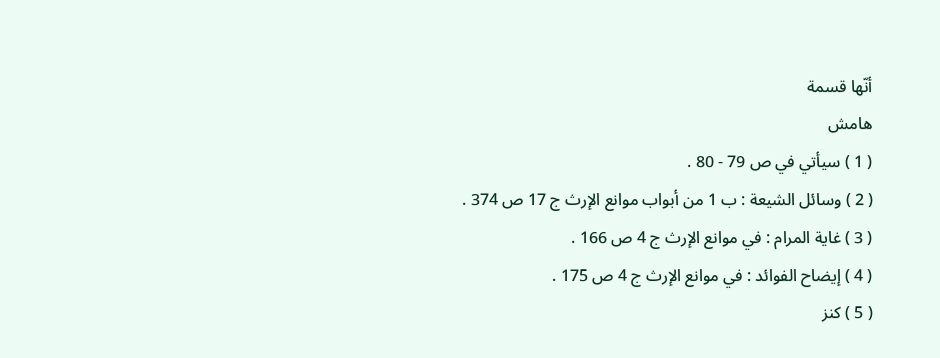أنّها قسمة
هامش
( 1 ) سيأتي في ص 79 - 80 .
( 2 ) وسائل الشيعة : ب 1 من أبواب موانع الإرث ج 17 ص 374 .
( 3 ) غاية المرام : في موانع الإرث ج 4 ص 166 .
( 4 ) إيضاح الفوائد : في موانع الإرث ج 4 ص 175 .
( 5 ) كنز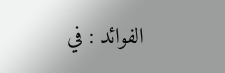الفوائد : في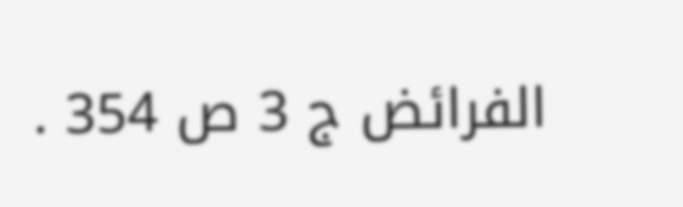الفرائض ج 3 ص 354 .